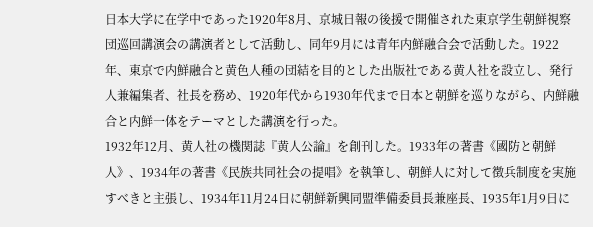日本大学に在学中であった1920年8月、京城日報の後援で開催された東京学生朝鮮視察団巡回講演会の講演者として活動し、同年9月には青年内鮮融合会で活動した。1922年、東京で内鮮融合と黄色人種の団結を目的とした出版社である黄人社を設立し、発行人兼編集者、社長を務め、1920年代から1930年代まで日本と朝鮮を巡りながら、内鮮融合と内鮮一体をテーマとした講演を行った。
1932年12月、黄人社の機関誌『黄人公論』を創刊した。1933年の著書《國防と朝鮮人》、1934年の著書《民族共同社会の提唱》を執筆し、朝鮮人に対して徴兵制度を実施すべきと主張し、1934年11月24日に朝鮮新興同盟準備委員長兼座長、1935年1月9日に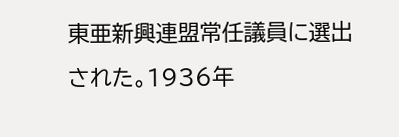東亜新興連盟常任議員に選出された。1936年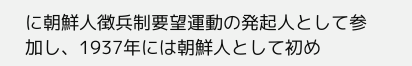に朝鮮人徴兵制要望運動の発起人として参加し、1937年には朝鮮人として初め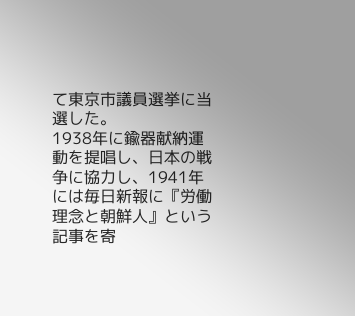て東京市議員選挙に当選した。
1938年に鍮器献納運動を提唱し、日本の戦争に協力し、1941年には毎日新報に『労働理念と朝鮮人』という記事を寄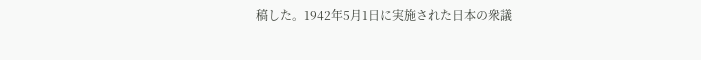稿した。1942年5月1日に実施された日本の衆議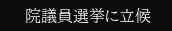院議員選挙に立候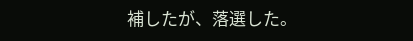補したが、落選した。